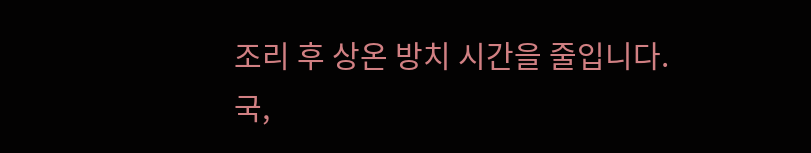조리 후 상온 방치 시간을 줄입니다.
국,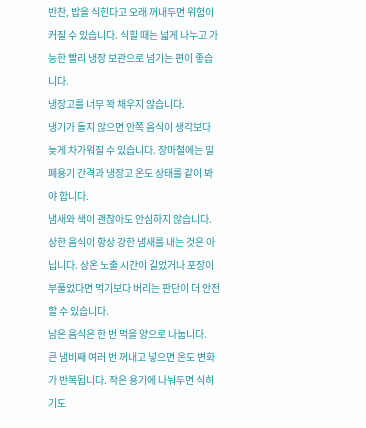반찬, 밥을 식힌다고 오래 꺼내두면 위험이 커질 수 있습니다. 식힐 때는 넓게 나누고 가능한 빨리 냉장 보관으로 넘기는 편이 좋습니다.
냉장고를 너무 꽉 채우지 않습니다.
냉기가 돌지 않으면 안쪽 음식이 생각보다 늦게 차가워질 수 있습니다. 장마철에는 밀폐용기 간격과 냉장고 온도 상태를 같이 봐야 합니다.
냄새와 색이 괜찮아도 안심하지 않습니다.
상한 음식이 항상 강한 냄새를 내는 것은 아닙니다. 상온 노출 시간이 길었거나 포장이 부풀었다면 먹기보다 버리는 판단이 더 안전할 수 있습니다.
남은 음식은 한 번 먹을 양으로 나눕니다.
큰 냄비째 여러 번 꺼내고 넣으면 온도 변화가 반복됩니다. 작은 용기에 나눠두면 식히기도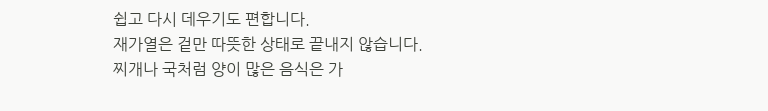쉽고 다시 데우기도 편합니다.
재가열은 겉만 따뜻한 상태로 끝내지 않습니다.
찌개나 국처럼 양이 많은 음식은 가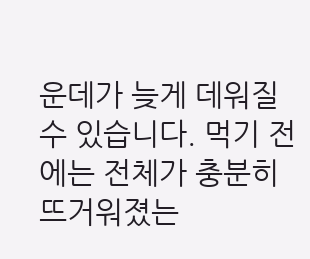운데가 늦게 데워질 수 있습니다. 먹기 전에는 전체가 충분히 뜨거워졌는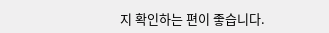지 확인하는 편이 좋습니다.